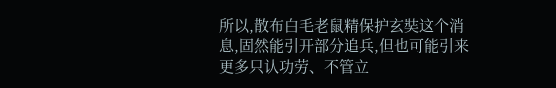所以,散布白毛老鼠精保护玄奘这个消息,固然能引开部分追兵,但也可能引来更多只认功劳、不管立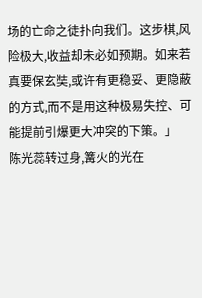场的亡命之徒扑向我们。这步棋,风险极大,收益却未必如预期。如来若真要保玄奘,或许有更稳妥、更隐蔽的方式,而不是用这种极易失控、可能提前引爆更大冲突的下策。」
陈光蕊转过身,篝火的光在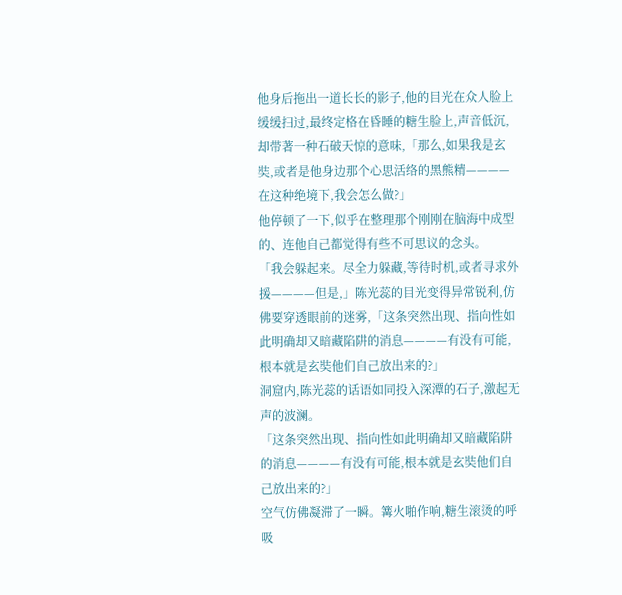他身后拖出一道长长的影子,他的目光在众人脸上缓缓扫过,最终定格在昏睡的糖生脸上,声音低沉,却带著一种石破天惊的意味,「那么,如果我是玄奘,或者是他身边那个心思活络的黑熊精————在这种绝境下,我会怎么做?」
他停顿了一下,似乎在整理那个刚刚在脑海中成型的、连他自己都觉得有些不可思议的念头。
「我会躲起来。尽全力躲藏,等待时机,或者寻求外援————但是,」陈光蕊的目光变得异常锐利,仿佛要穿透眼前的迷雾,「这条突然出现、指向性如此明确却又暗藏陷阱的消息————有没有可能,根本就是玄奘他们自己放出来的?」
洞窟内,陈光蕊的话语如同投入深潭的石子,激起无声的波澜。
「这条突然出现、指向性如此明确却又暗藏陷阱的消息————有没有可能,根本就是玄奘他们自己放出来的?」
空气仿佛凝滞了一瞬。篝火啪作响,糖生滚烫的呼吸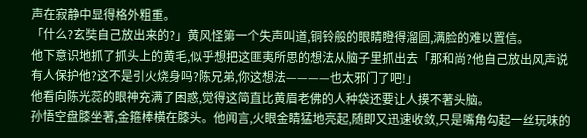声在寂静中显得格外粗重。
「什么?玄奘自己放出来的?」黄风怪第一个失声叫道,铜铃般的眼睛瞪得溜圆,满脸的难以置信。
他下意识地抓了抓头上的黄毛,似乎想把这匪夷所思的想法从脑子里抓出去「那和尚?他自己放出风声说有人保护他?这不是引火烧身吗?陈兄弟,你这想法————也太邪门了吧!」
他看向陈光蕊的眼神充满了困惑,觉得这简直比黄眉老佛的人种袋还要让人摸不著头脑。
孙悟空盘膝坐著,金箍棒横在膝头。他闻言,火眼金睛猛地亮起,随即又迅速收敛,只是嘴角勾起一丝玩味的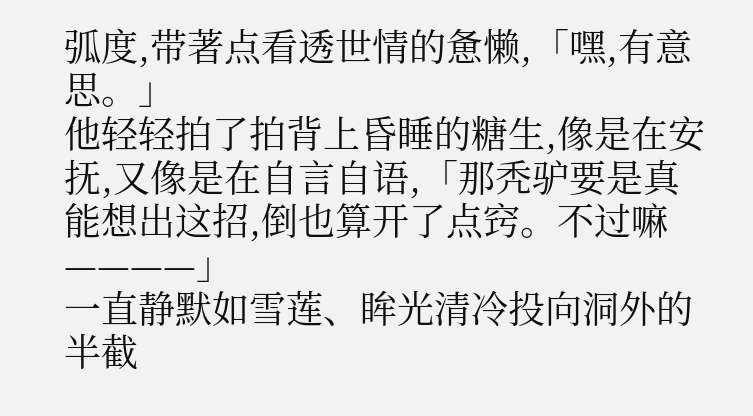弧度,带著点看透世情的惫懒,「嘿,有意思。」
他轻轻拍了拍背上昏睡的糖生,像是在安抚,又像是在自言自语,「那秃驴要是真能想出这招,倒也算开了点窍。不过嘛————」
一直静默如雪莲、眸光清冷投向洞外的半截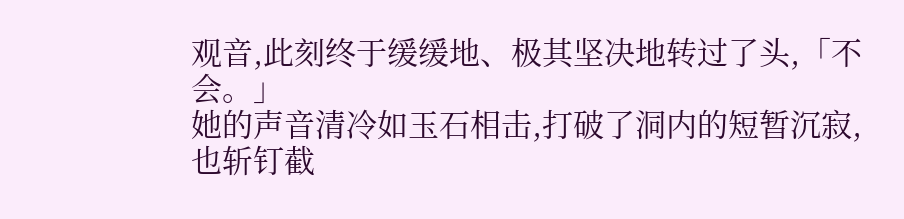观音,此刻终于缓缓地、极其坚决地转过了头,「不会。」
她的声音清冷如玉石相击,打破了洞内的短暂沉寂,也斩钉截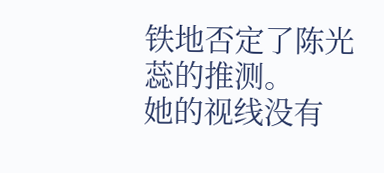铁地否定了陈光蕊的推测。
她的视线没有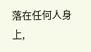落在任何人身上,